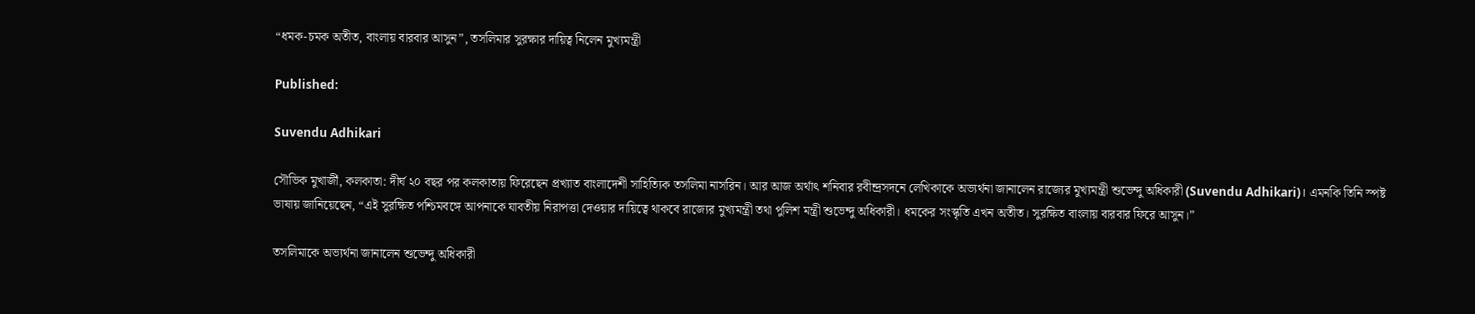“ধমক-চমক অতীত, বাংলায় বারবার আসুন”, তসলিমার সুরক্ষার দায়িত্ব নিলেন মুখ্যমন্ত্রী

Published:

Suvendu Adhikari

সৌভিক মুখার্জী, কলকাতা: দীর্ঘ ২০ বছর পর কলকাতায় ফিরেছেন প্রখ্যাত বাংলাদেশী সাহিত্যিক তসলিমা নাসরিন। আর আজ অর্থাৎ শনিবার রবীন্দ্রসদনে লেখিকাকে অভ্যর্থনা জানালেন রাজ্যের মুখ্যমন্ত্রী শুভেন্দু অধিকারী (Suvendu Adhikari)। এমনকি তিনি স্পষ্ট ভাষায় জানিয়েছেন, “এই সুরক্ষিত পশ্চিমবঙ্গে আপনাকে যাবতীয় নিরাপত্তা দেওয়ার দায়িত্বে থাকবে রাজ্যের মুখ্যমন্ত্রী তথা পুলিশ মন্ত্রী শুভেন্দু অধিকারী। ধমকের সংস্কৃতি এখন অতীত। সুরক্ষিত বাংলায় বারবার ফিরে আসুন।”

তসলিমাকে অভ্যর্থনা জানালেন শুভেন্দু অধিকারী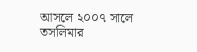আসলে ২০০৭ সালে তসলিমার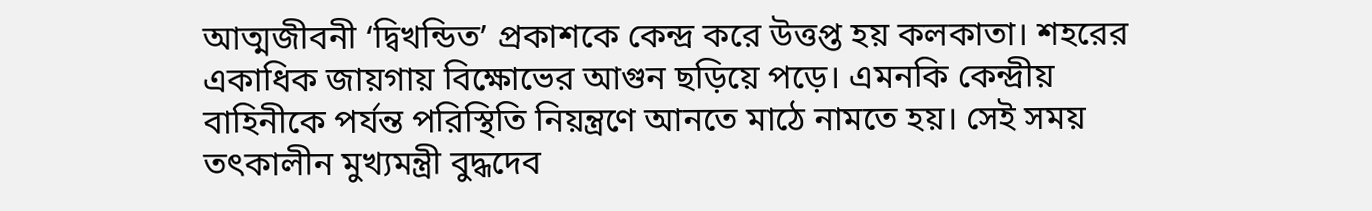আত্মজীবনী ‘দ্বিখন্ডিত’ প্রকাশকে কেন্দ্র করে উত্তপ্ত হয় কলকাতা। শহরের একাধিক জায়গায় বিক্ষোভের আগুন ছড়িয়ে পড়ে। এমনকি কেন্দ্রীয় বাহিনীকে পর্যন্ত পরিস্থিতি নিয়ন্ত্রণে আনতে মাঠে নামতে হয়। সেই সময় তৎকালীন মুখ্যমন্ত্রী বুদ্ধদেব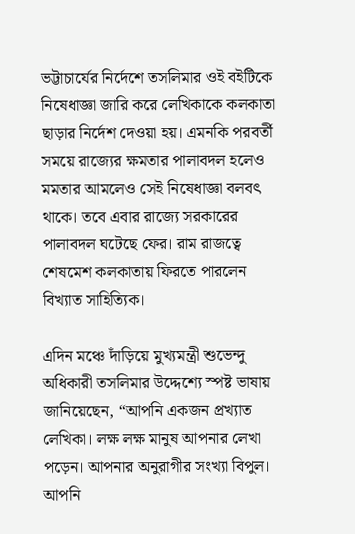ভট্টাচার্যের নির্দেশে তসলিমার ওই বইটিকে নিষেধাজ্ঞা জারি করে লেখিকাকে কলকাতা ছাড়ার নির্দেশ দেওয়া হয়। এমনকি পরবর্তী সময়ে রাজ্যের ক্ষমতার পালাবদল হলেও মমতার আমলেও সেই নিষেধাজ্ঞা বলবৎ থাকে। তবে এবার রাজ্যে সরকারের পালাবদল ঘটেছে ফের। রাম রাজত্বে শেষমেশ কলকাতায় ফিরতে পারলেন বিখ্যাত সাহিত্যিক।

এদিন মঞ্চে দাঁড়িয়ে মুখ্যমন্ত্রী শুভেন্দু অধিকারী তসলিমার উদ্দেশ্যে স্পষ্ট ভাষায় জানিয়েছেন, “আপনি একজন প্রখ্যাত লেখিকা। লক্ষ লক্ষ মানুষ আপনার লেখা পড়েন। আপনার অনুরাগীর সংখ্যা বিপুল। আপনি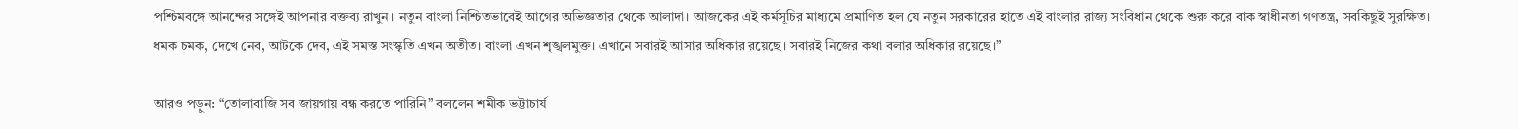পশ্চিমবঙ্গে আনন্দের সঙ্গেই আপনার বক্তব্য রাখুন। নতুন বাংলা নিশ্চিতভাবেই আগের অভিজ্ঞতার থেকে আলাদা। আজকের এই কর্মসূচির মাধ্যমে প্রমাণিত হল যে নতুন সরকারের হাতে এই বাংলার রাজ্য সংবিধান থেকে শুরু করে বাক স্বাধীনতা গণতন্ত্র, সবকিছুই সুরক্ষিত। ধমক চমক, দেখে নেব, আটকে দেব, এই সমস্ত সংস্কৃতি এখন অতীত। বাংলা এখন শৃঙ্খলমুক্ত। এখানে সবারই আসার অধিকার রয়েছে। সবারই নিজের কথা বলার অধিকার রয়েছে।”

আরও পড়ুন: “তোলাবাজি সব জায়গায় বন্ধ করতে পারিনি” বললেন শমীক ভট্টাচার্য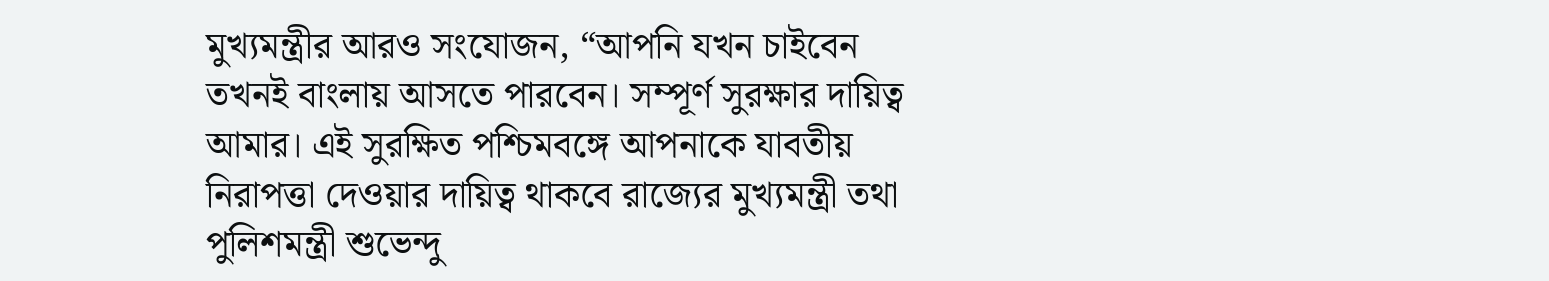মুখ্যমন্ত্রীর আরও সংযোজন, “আপনি যখন চাইবেন তখনই বাংলায় আসতে পারবেন। সম্পূর্ণ সুরক্ষার দায়িত্ব আমার। এই সুরক্ষিত পশ্চিমবঙ্গে আপনাকে যাবতীয় নিরাপত্তা দেওয়ার দায়িত্ব থাকবে রাজ্যের মুখ্যমন্ত্রী তথা পুলিশমন্ত্রী শুভেন্দু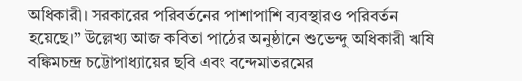অধিকারী। সরকারের পরিবর্তনের পাশাপাশি ব্যবস্থারও পরিবর্তন হয়েছে।” উল্লেখ্য আজ কবিতা পাঠের অনুষ্ঠানে শুভেন্দু অধিকারী ঋষি বঙ্কিমচন্দ্র চট্টোপাধ্যায়ের ছবি এবং বন্দেমাতরমের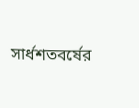সার্ধশতবর্ষের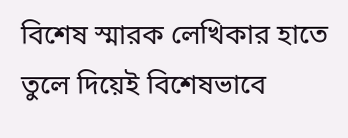বিশেষ স্মারক লেখিকার হাতে তুলে দিয়েই বিশেষভাবে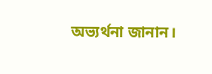অভ্যর্থনা জানান।